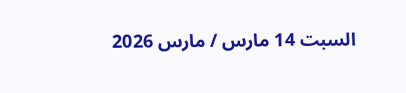السبت 14 مارس / مارس 2026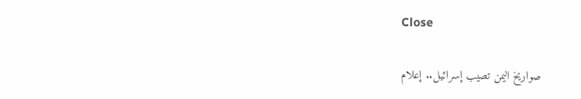Close

صواريخ اليمن تصيب إسرائيل.. إعلام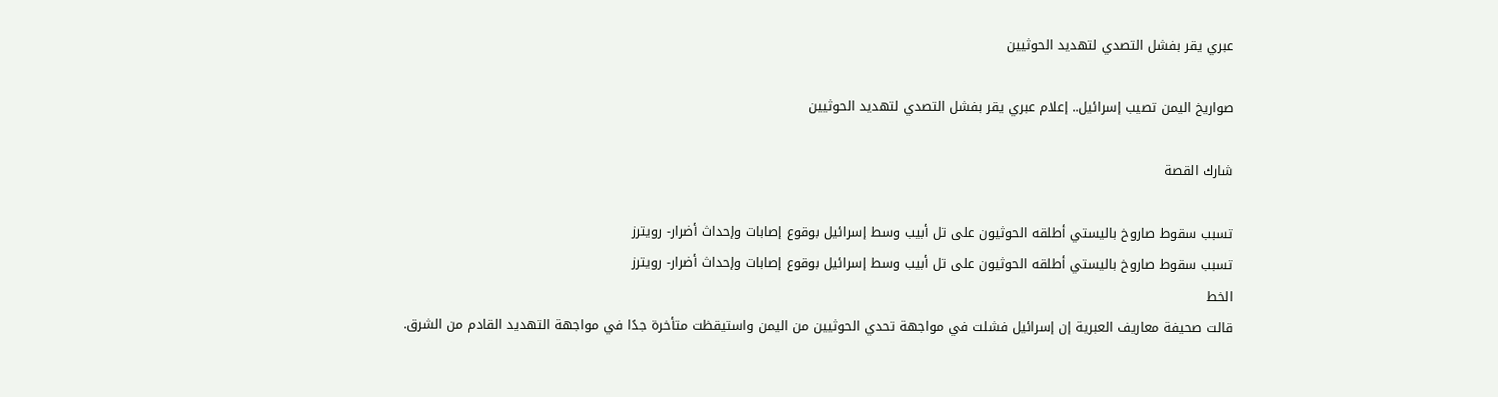عبري يقر بفشل التصدي لتهديد الحوثيين

صواريخ اليمن تصيب إسرائيل.. إعلام عبري يقر بفشل التصدي لتهديد الحوثيين

شارك القصة

تسبب سقوط صاروخ باليستي أطلقه الحوثيون على تل أبيب وسط إسرائيل بوقوع إصابات وإحداث أضرار- رويترز
تسبب سقوط صاروخ باليستي أطلقه الحوثيون على تل أبيب وسط إسرائيل بوقوع إصابات وإحداث أضرار- رويترز
الخط
قالت صحيفة معاريف العبرية إن إسرائيل فشلت في مواجهة تحدي الحوثيين من اليمن واستيقظت متأخرة جدًا في مواجهة التهديد القادم من الشرق.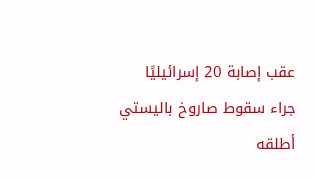عقب إصابة 20 إسرائيليًا جراء سقوط صاروخ باليستي أطلقه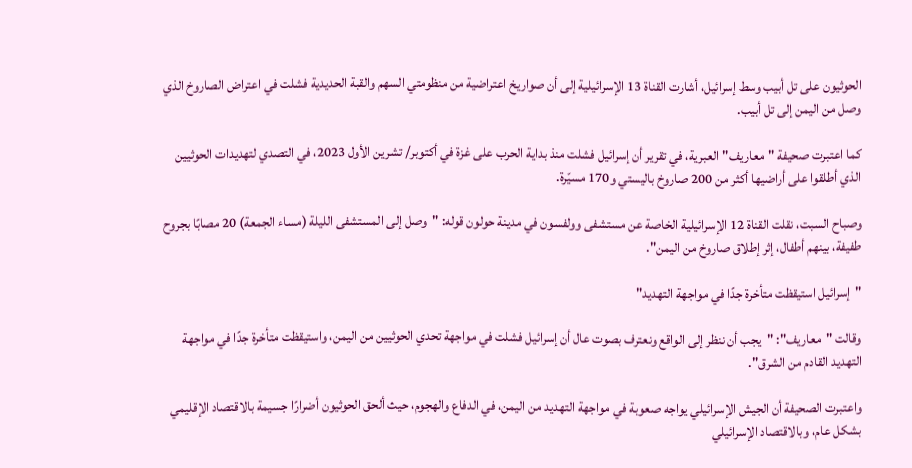الحوثيون على تل أبيب وسط إسرائيل، أشارت القناة 13 الإسرائيلية إلى أن صواريخ اعتراضية من منظومتي السهم والقبة الحديدية فشلت في اعتراض الصاروخ الذي وصل من اليمن إلى تل أبيب.

كما اعتبرت صحيفة "معاريف" العبرية، في تقرير أن إسرائيل فشلت منذ بداية الحرب على غزة في أكتوبر/ تشرين الأول 2023، في التصدي لتهديدات الحوثيين الذي أطلقوا على أراضيها أكثر من 200 صاروخ باليستي و170 مسيّرة.

وصباح السبت، نقلت القناة 12 الإسرائيلية الخاصة عن مستشفى وولفسون في مدينة حولون قوله: "وصل إلى المستشفى الليلة (مساء الجمعة) 20 مصابًا بجروح طفيفة، بينهم أطفال، إثر إطلاق صاروخ من اليمن".

"إسرائيل استيقظت متأخرة جدًا في مواجهة التهديد"

وقالت "معاريف": "يجب أن ننظر إلى الواقع ونعترف بصوت عال أن إسرائيل فشلت في مواجهة تحدي الحوثيين من اليمن، واستيقظت متأخرة جدًا في مواجهة التهديد القادم من الشرق".

واعتبرت الصحيفة أن الجيش الإسرائيلي يواجه صعوبة في مواجهة التهديد من اليمن، في الدفاع والهجوم، حيث ألحق الحوثيون أضرارًا جسيمة بالاقتصاد الإقليمي بشكل عام، وبالاقتصاد الإسرائيلي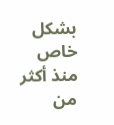بشكل خاص منذ أكثر من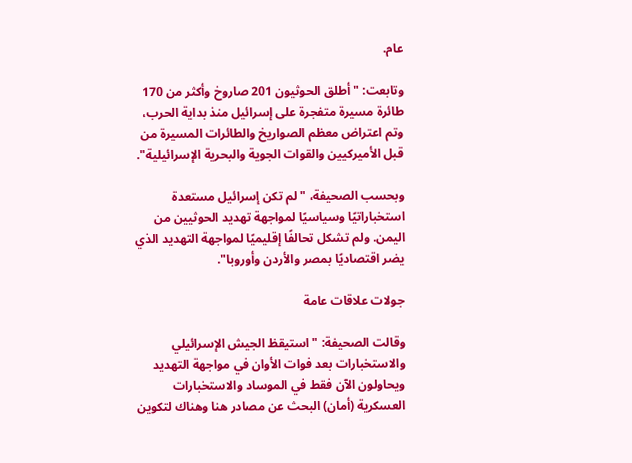عام.

وتابعت: "أطلق الحوثيون 201 صاروخ وأكثر من 170 طائرة مسيرة متفجرة على إسرائيل منذ بداية الحرب، وتم اعتراض معظم الصواريخ والطائرات المسيرة من قبل الأميركيين والقوات الجوية والبحرية الإسرائيلية".

وبحسب الصحيفة، "لم تكن إسرائيل مستعدة استخباراتيًا وسياسيًا لمواجهة تهديد الحوثيين من اليمن. ولم تشكل تحالفًا إقليميًا لمواجهة التهديد الذي يضر اقتصاديًا بمصر والأردن وأوروبا".

جولات علاقات عامة

وقالت الصحيفة: "استيقظ الجيش الإسرائيلي والاستخبارات بعد فوات الأوان في مواجهة التهديد ويحاولون الآن فقط في الموساد والاستخبارات العسكرية (أمان) البحث عن مصادر هنا وهناك لتكوين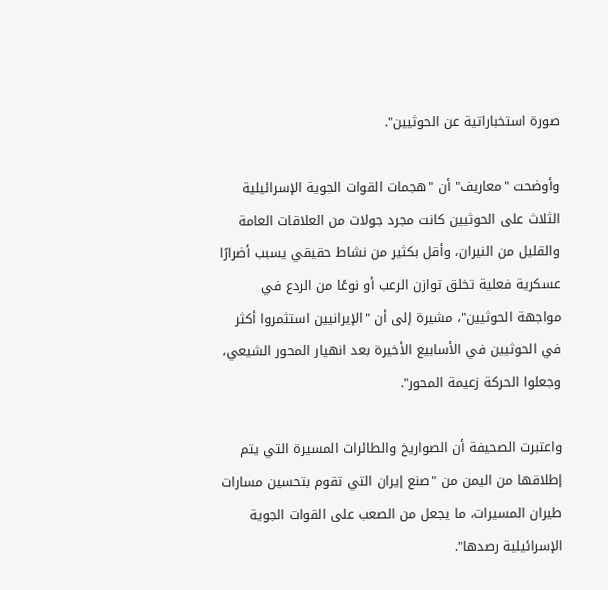صورة استخباراتية عن الحوثيين".

وأوضحت "معاريف" أن "هجمات القوات الجوية الإسرائيلية الثلاث على الحوثيين كانت مجرد جولات من العلاقات العامة والقليل من النيران، وأقل بكثير من نشاط حقيقي يسبب أضرارًا عسكرية فعلية تخلق توازن الرعب أو نوعًا من الردع في مواجهة الحوثيين"، مشيرة إلى أن "الإيرانيين استثمروا أكثر في الحوثيين في الأسابيع الأخيرة بعد انهيار المحور الشيعي، وجعلوا الحركة زعيمة المحور".

واعتبرت الصحيفة أن الصواريخ والطائرات المسيرة التي يتم إطلاقها من اليمن من "صنع إيران التي تقوم بتحسين مسارات طيران المسيرات، ما يجعل من الصعب على القوات الجوية الإسرائيلية رصدها".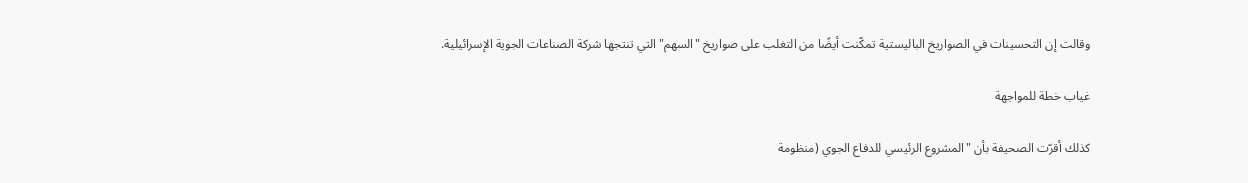وقالت إن التحسينات في الصواريخ الباليستية تمكّنت أيضًا من التغلب على صواريخ "السهم" التي تنتجها شركة الصناعات الجوية الإسرائيلية.

غياب خطة للمواجهة

كذلك أقرّت الصحيفة بأن "المشروع الرئيسي للدفاع الجوي (منظومة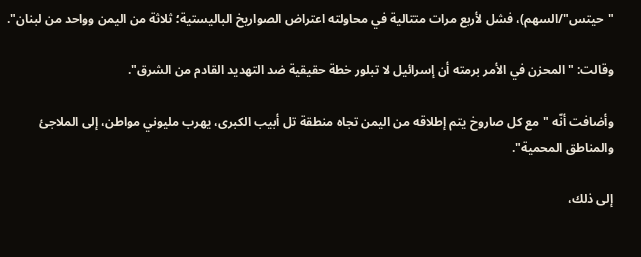"حيتس"/السهم)، فشل لأربع مرات متتالية في محاولته اعتراض الصواريخ الباليستية؛ ثلاثة من اليمن وواحد من لبنان".

وقالت: "المحزن في الأمر برمته أن إسرائيل لا تبلور خطة حقيقية ضد التهديد القادم من الشرق".

وأضافت أنّه "مع كل صاروخ يتم إطلاقه من اليمن تجاه منطقة تل أبيب الكبرى، يهرب مليوني مواطن، إلى الملاجئ والمناطق المحمية".

إلى ذلك،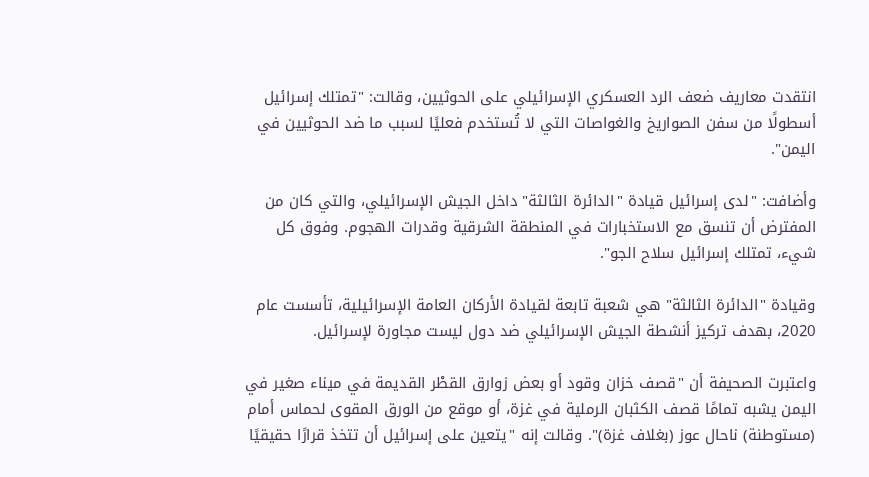انتقدت معاريف ضعف الرد العسكري الإسرائيلي على الحوثيين، وقالت: "تمتلك إسرائيل أسطولًا من سفن الصواريخ والغواصات التي لا تُستخدم فعليًا لسبب ما ضد الحوثيين في اليمن".

وأضافت: "لدى إسرائيل قيادة "الدائرة الثالثة" داخل الجيش الإسرائيلي، والتي كان من المفترض أن تنسق مع الاستخبارات في المنطقة الشرقية وقدرات الهجوم. وفوق كل شيء، تمتلك إسرائيل سلاح الجو".

وقيادة "الدائرة الثالثة" هي شعبة تابعة لقيادة الأركان العامة الإسرائيلية، تأسست عام 2020، بهدف تركيز أنشطة الجيش الإسرائيلي ضد دول ليست مجاورة لإسرائيل.

واعتبرت الصحيفة أن "قصف خزان وقود أو بعض زوارق القطْر القديمة في ميناء صغير في اليمن يشبه تمامًا قصف الكثبان الرملية في غزة، أو موقع من الورق المقوى لحماس أمام (مستوطنة) ناحال عوز (بغلاف غزة)". وقالت إنه "يتعين على إسرائيل أن تتخذ قرارًا حقيقيًا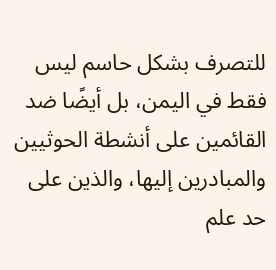للتصرف بشكل حاسم ليس فقط في اليمن، بل أيضًا ضد القائمين على أنشطة الحوثيين والمبادرين إليها، والذين على حد علم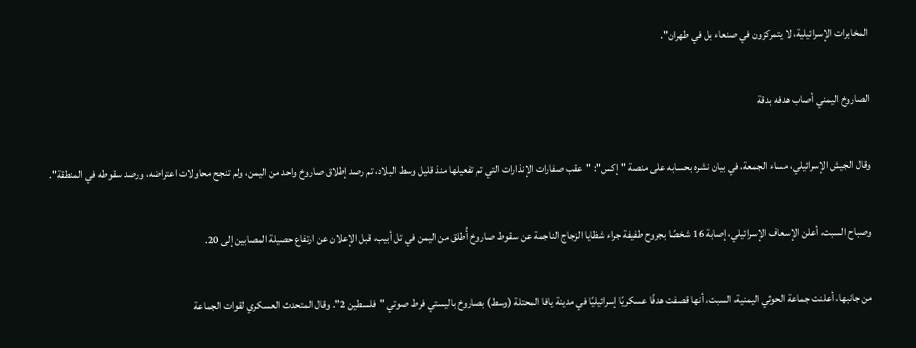المخابرات الإسرائيلية، لا يتمركزون في صنعاء بل في طهران".

الصاروخ اليمني أصاب هدفه بدقة

وقال الجيش الإسرائيلي، مساء الجمعة، في بيان نشره بحسابه على منصة "إكس": "عقب صفارات الإنذارات التي تم تفعيلها منذ قليل وسط البلاد، تم رصد إطلاق صاروخ واحد من اليمن، ولم تنجح محاولات اعتراضه، ورصد سقوطه في المنطقة".

وصباح السبت، أعلن الإسعاف الإسرائيلي، إصابة 16 شخصًا بجروح طفيفة جراء شظايا الزجاج الناجمة عن سقوط صاروخ أُطلق من اليمن في تل أبيب، قبل الإعلان عن ارتفاع حصيلة المصابين إلى 20.

من جانبها، أعلنت جماعة الحوثي اليمنية، السبت، أنها قصفت هدفًا عسكريًا إسرائيليًا في مدينة يافا المحتلة (وسط) بصاروخ باليستي فرط صوتي "فلسطين 2". وقال المتحدث العسكري لقوات الجماعة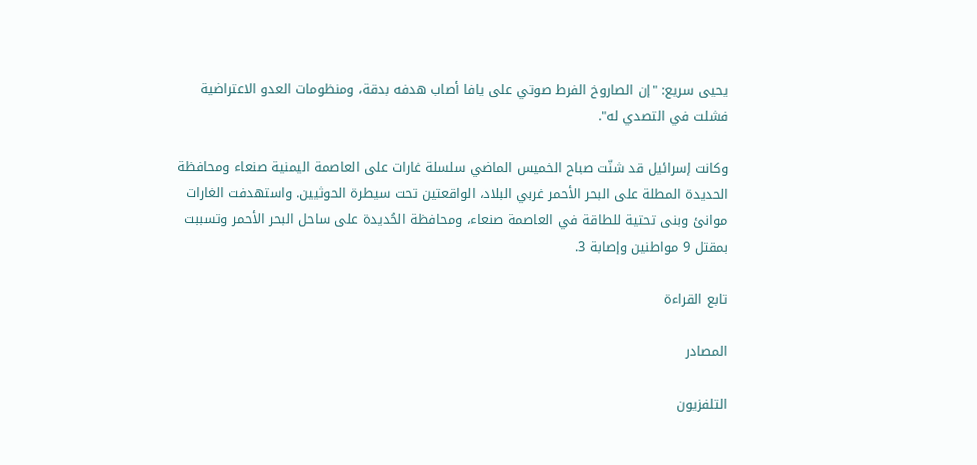يحيى سريع: "إن الصاروخ الفرط صوتي على يافا أصاب هدفه بدقة، ومنظومات العدو الاعتراضية فشلت في التصدي له".

وكانت إسرائيل قد شنّت صباح الخميس الماضي سلسلة غارات على العاصمة اليمنية صنعاء ومحافظة الحديدة المطلة على البحر الأحمر غربي البلاد، الواقعتين تحت سيطرة الحوثيين. واستهدفت الغارات موانئ وبنى تحتية للطاقة في العاصمة صنعاء، ومحافظة الحُديدة على ساحل البحر الأحمر وتسببت بمقتل 9 مواطنين وإصابة 3.

تابع القراءة

المصادر

التلفزيون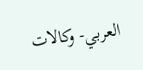العربي- وكالات